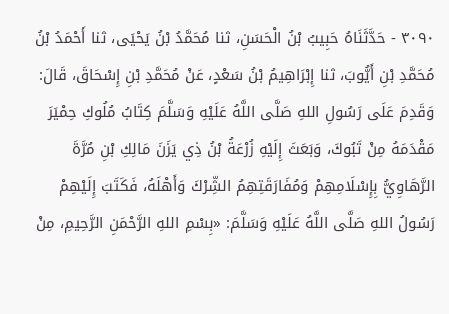٣٠٩٠ - حَدَّثَنَاهُ حَبِيبُ بْنُ الْحَسَنِ، ثنا مُحَمَّدُ بْنُ يَحْيَى، ثنا أَحْمَدُ بْنُ مُحَمَّدِ بْنِ أَيُّوبَ، ثنا إِبْرَاهِيمُ بْنُ سَعْدٍ، عَنْ مُحَمَّدِ بْنِ إِسْحَاقَ، قَالَ: وَقَدِمَ عَلَى رَسُولِ اللهِ صَلَّى اللَّهُ عَلَيْهِ وَسَلَّمَ كِتَابُ مُلُوكِ حِمْيَرَ مَقْدَمَهُ مِنْ تَبُوكَ، وَبَعَثَ إِلَيْهِ زُرْعَةُ بْنُ ذِي يَزَنَ مَالِكِ بْنِ مُرَّةَ الرَّهَاوِيُّ بِإِسْلَامِهِمْ وَمُفَارَقَتِهِمُ الشِّرْكَ وَأَهْلَهُ، فَكَتَبَ إِلَيْهِمْ رَسُولُ اللهِ صَلَّى اللَّهُ عَلَيْهِ وَسَلَّمَ: «بِسْمِ اللهِ الرَّحْمَنِ الرَّحِيمِ، مِنْ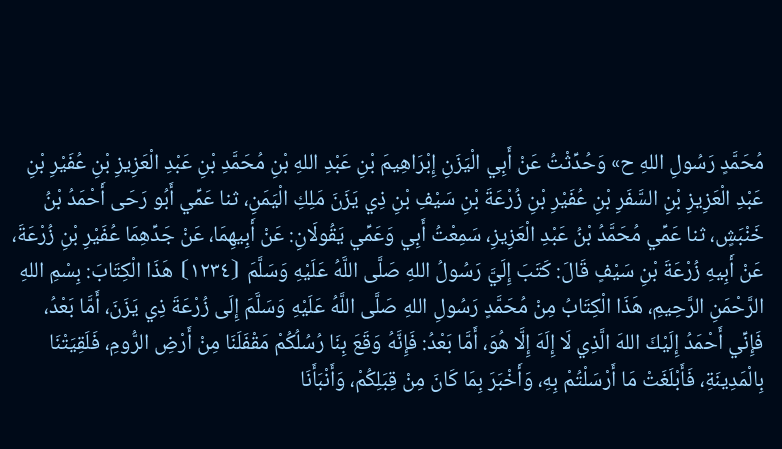مُحَمَّدٍ رَسُولِ اللهِ ح» وَحُدِّثْتُ عَنْ أَبِي الْيَزَنِ إِبْرَاهِيمَ بْنِ عَبْدِ اللهِ بْنِ مُحَمَّدِ بْنِ عَبْدِ الْعَزِيزِ بْنِ عُفَيْرِ بْنِ عَبْدِ الْعَزِيزِ بْنِ السَّفَرِ بْنِ عُفَيْرِ بْنِ زُرْعَةَ بْنِ سَيْفِ بْنِ ذِي يَزَنَ مَلِكِ الْيَمَنِ، ثنا عَمِّي أَبُو رَحَى أَحْمَدُ بْنُ خَنْبَشٍ، ثنا عَمِّي مُحَمَّدُ بْنُ عَبْدِ الْعَزِيزِ، سَمِعْتُ أَبِي وَعَمِّي يَقُولَانِ: عَنْ أَبِيهِمَا، عَنْ جَدِّهِمَا عُفَيْرِ بْنِ زُرْعَةَ، عَنْ أَبِيهِ زُرْعَةَ بْنِ سَيْفٍ قَالَ: كَتَبَ إِلَيَّ رَسُولُ اللهِ صَلَّى اللَّهُ عَلَيْهِ وَسَلَّمَ ⦗١٢٣٤⦘ هَذَا الْكِتَابَ: بِسْمِ اللهِ الرَّحْمَنِ الرَّحِيمِ، هَذَا الْكِتَابُ مِنْ مُحَمَّدٍ رَسُولِ اللهِ صَلَّى اللَّهُ عَلَيْهِ وَسَلَّمَ إِلَى زُرْعَةَ ذِي يَزَنَ، أَمَّا بَعْدُ، فَإِنِّي أَحْمَدُ إِلَيْكَ اللهَ الَّذِي لَا إِلَهَ إِلَّا هُوَ، أَمَّا بَعْدُ: فَإِنَّهُ وَقَعَ بِنَا رُسُلُكُمْ مَقْفَلَنَا مِنْ أَرْضِ الرُّومِ، فَلَقِيَتْنَا بِالْمَدِينَةِ، فَأَبْلَغَتْ مَا أَرْسَلْتُمْ بِهِ، وَأَخْبَرَ بِمَا كَانَ مِنْ قِبَلِكُمْ، وَأَنْبَأَنَا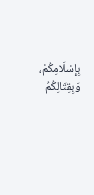بِإِسْلَامِكُمْ، وَبِقِتَالِكُمُ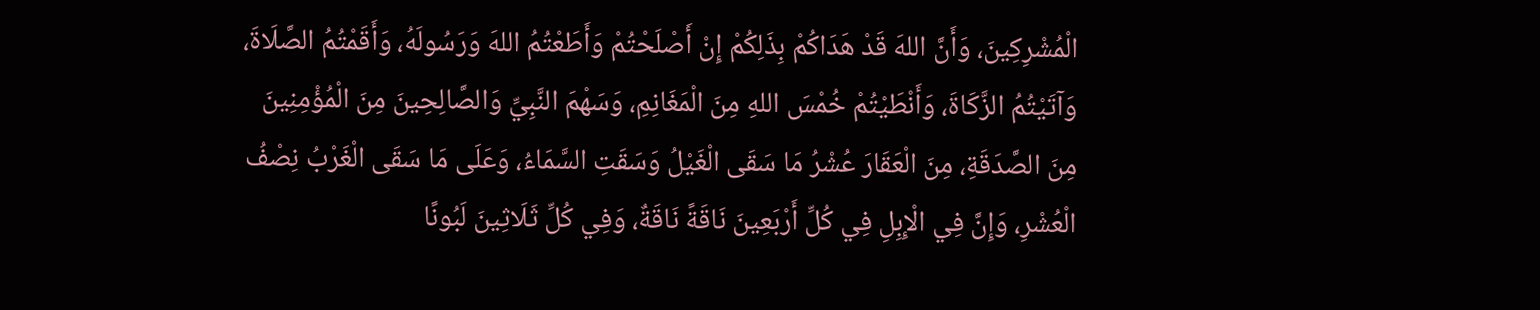الْمُشْرِكِينَ، وَأَنَّ اللهَ قَدْ هَدَاكُمْ بِذَلِكُمْ إِنْ أَصْلَحْتُمْ وَأَطَعْتُمُ اللهَ وَرَسُولَهُ، وَأَقَمْتُمُ الصَّلَاةَ، وَآتَيْتُمُ الزَّكَاةَ، وَأَنْطَيْتُمْ خُمْسَ اللهِ مِنَ الْمَغَانِمِ، وَسَهْمَ النَّبِيِّ وَالصَّالِحِينَ مِنَ الْمُؤْمِنِينَ مِنَ الصَّدَقَةِ، مِنَ الْعَقَارَ عُشْرُ مَا سَقَى الْغَيْلُ وَسَقَتِ السَّمَاءُ، وَعَلَى مَا سَقَى الْغَرْبُ نِصْفُ الْعُشْرِ، وَإِنَّ فِي الْإِبِلِ فِي كُلِّ أَرْبَعِينَ نَاقَةً نَاقَةٌ، وَفِي كُلِّ ثَلَاثِينَ لَبُونًا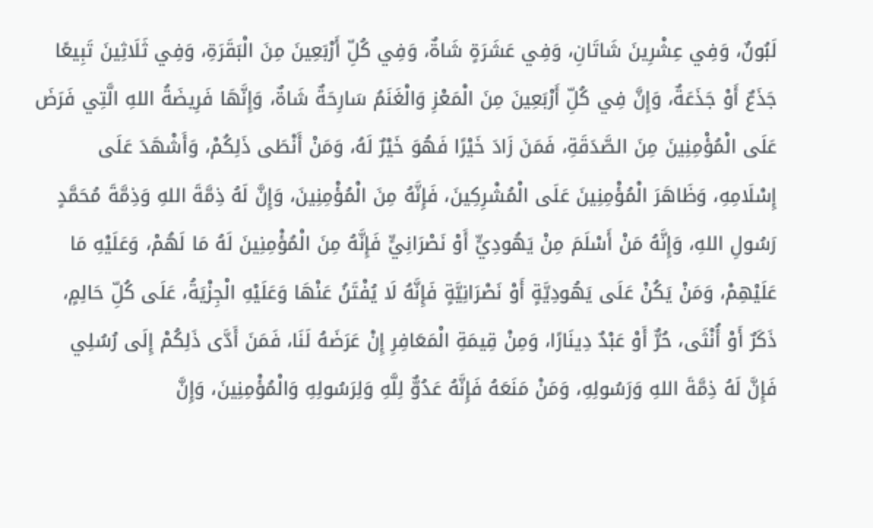لَبُونٌ، وَفِي عِشْرِينَ شَاتَانِ، وَفِي عَشَرَةٍ شَاةٌ، وَفِي كُلِّ أَرْبَعِينَ مِنَ الْبَقَرَةِ، وَفِي ثَلَاثِينَ تَبِيعًا جَذَعٌ أَوْ جَذَعَةٌ، وَإِنَّ فِي كُلِّ أَرْبَعِينَ مِنَ الْمَعْزِ وَالْغَنَمُ سَارِحَةٌ شَاةٌ، وَإِنَّهَا فَرِيضَةُ اللهِ الَّتِي فَرَضَ عَلَى الْمُؤْمِنِينَ مِنَ الصَّدَقَةِ، فَمَنَ زَادَ خَيْرًا فَهُوَ خَيْرٌ لَهُ، وَمَنْ أَنْطَى ذَلِكُمْ، وَأَشْهَدَ عَلَى إِسْلَامِهِ، وَظَاهَرَ الْمُؤْمِنِينَ عَلَى الْمُشْرِكِينَ، فَإِنَّهُ مِنَ الْمُؤْمِنِينَ، وَإِنَّ لَهُ ذِمَّةَ اللهِ وَذِمَّةَ مُحَمَّدٍ رَسُولِ اللهِ، وَإِنَّهُ مَنْ أَسْلَمَ مِنْ يَهُودِيٍّ أَوْ نَصْرَانِيٍّ فَإِنَّهُ مِنَ الْمُؤْمِنِينَ لَهُ مَا لَهُمْ، وَعَلَيْهِ مَا عَلَيْهِمْ، وَمَنْ يَكُنْ عَلَى يَهُودِيَّةٍ أَوْ نَصْرَانِيَّةٍ فَإِنَّهُ لَا يُفْتَنُ عَنْهَا وَعَلَيْهِ الْجِزْيَةُ، عَلَى كُلِّ حَالِمٍ، ذَكَرٌ أَوْ أُنْثَى، حُرٌّ أَوْ عَبْدٌ دِينَارًا، وَمِنْ قِيمَةِ الْمَعَافِرِ إِنْ عَرَضَهُ لَنَا، فَمَنَ أَدَّى ذَلِكُمْ إِلَى رُسُلِي فَإِنَّ لَهُ ذِمَّةَ اللهِ وَرَسُولِهِ، وَمَنْ مَنَعَهُ فَإِنَّهُ عَدُوٌّ لِلَّهِ وَلِرَسُولِهِ وَالْمُؤْمِنِينَ، وَإِنَّ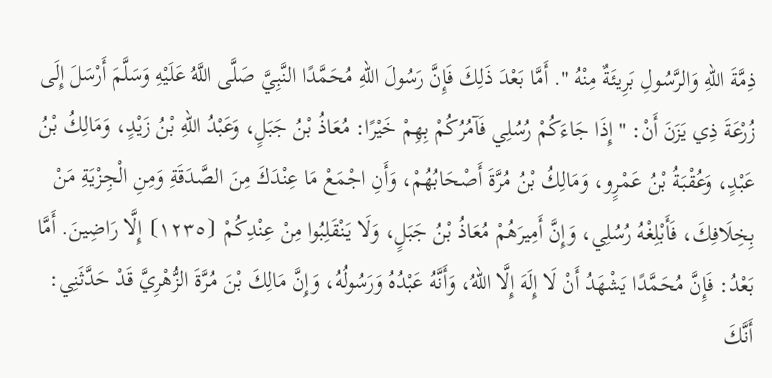ذِمَّةَ اللهِ وَالرَّسُولِ بَرِيئَةٌ مِنْهُ ". أَمَّا بَعْدَ ذَلِكَ فَإِنَّ رَسُولَ اللهِ مُحَمَّدًا النَّبِيَّ صَلَّى اللَّهُ عَلَيْهِ وَسَلَّمَ أَرْسَلَ إِلَى زُرْعَةَ ذِي يَزَنَ أَنْ: " إِذَا جَاءَكُمْ رُسُلِي فَآمُرُكُمْ بِهِمْ خَيْرًا: مُعَاذُ بْنُ جَبَلٍ، وَعَبْدُ اللهِ بْنُ زَيْدٍ، وَمَالِكُ بْنُ عَبْدٍ، وَعُقْبَةُ بْنُ عَمْرٍو، وَمَالِكُ بْنُ مُرَّةَ أَصْحَابُهُمْ، وَأَنِ اجْمَعْ مَا عِنْدَكَ مِنَ الصَّدَقَةِ وَمِنِ الْجِزْيَةِ مَنْ بِخِلَافِكَ، فَأَبْلِغْهُ رُسُلِي، وَإِنَّ أَمِيرَهُمْ مُعَاذُ بْنُ جَبَلٍ، وَلَا يَنْقَلِبُوا مِنْ عِنْدِكُمْ ⦗١٢٣٥⦘ إِلَّا رَاضِينَ. أَمَّا بَعْدُ: فَإِنَّ مُحَمَّدًا يَشْهَدُ أَنْ لَا إِلَهَ إِلَّا اللهُ، وَأَنَّهُ عَبْدُهُ وَرَسُولُهُ، وَإِنَّ مَالِكَ بْنَ مُرَّةَ الزُّهْرِيَّ قَدْ حَدَّثَنِي: أَنَّكَ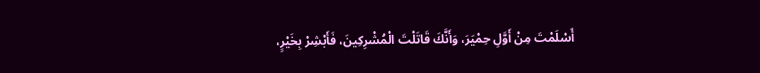أَسْلَمْتَ مِنْ أَوَّلِ حِمْيَرَ، وَأَنَّكَ قَاتَلْتَ الْمُشْرِكِينَ، فَأَبْشِرْ بِخَيْرٍ،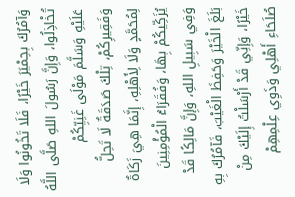وَآمُرُكَ بِحِمْيَرَ خَيْرًا، فَلَا تَخُونُوا وَلَا تُخْاذِلُوا، وَإِنَّ رَسُولَ اللهِ صَلَّى اللَّهُ عَلَيْهِ وَسَلَّمَ مَوْلَى غَنِيِّكُمْ وَفَقِيرِكُمْ، تِلْكَ صَدَقَةٌ لَا تَحِلُّ لِمُحَمَّدٍ وَلَا لِأَهْلِهِ، إِنَّمَا هِيَ زَكَاةٌ يُزَكِّيكُمْ بِهَا، وَفُقَرَاءُ الْمُؤْمِنِينَ وَفِي سَبِيلِ اللهِ، وَإِنَّ مَالِكًا قَدْ بَلَغَ الْخَيْرَ وَحَفِظَ الْغَيْبَ، فَآمُرُكَ بِهِ خَيْرًا، وَإِنِّي قَدْ أَرْسَلْتُ إِلَيْكَ مِنْ صُلَحَاءِ أَهْلِي وَذَوِي عِلْمِهِمْ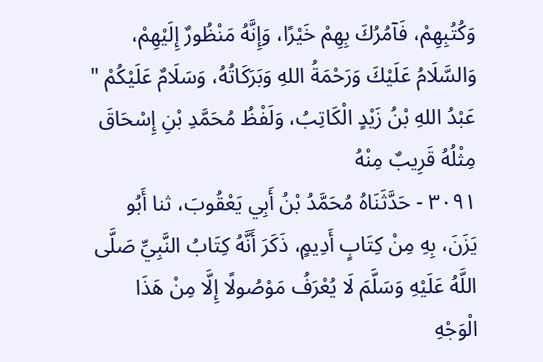وَكُتُبِهِمْ، فَآمُرُكَ بِهِمْ خَيْرًا، وَإِنَّهُ مَنْظُورٌ إِلَيْهِمْ، وَالسَّلَامُ عَلَيْكَ وَرَحْمَةُ اللهِ وَبَرَكَاتُهُ، وَسَلَامٌ عَلَيْكُمْ " عَبْدُ اللهِ بْنُ زَيْدٍ الْكَاتِبُ، وَلَفْظُ مُحَمَّدِ بْنِ إِسْحَاقَ مِثْلُهُ قَرِيبٌ مِنْهُ
٣٠٩١ - حَدَّثَنَاهُ مُحَمَّدُ بْنُ أَبِي يَعْقُوبَ، ثنا أَبُو يَزَنَ، بِهِ مِنْ كِتَابٍ أَدِيمٍ، ذَكَرَ أَنَّهُ كِتَابُ النَّبِيِّ صَلَّى اللَّهُ عَلَيْهِ وَسَلَّمَ لَا يُعْرَفُ مَوْصُولًا إِلَّا مِنْ هَذَا الْوَجْهِ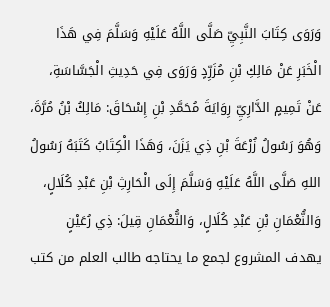وَرَوَى كِتَابَ النَّبِيِّ صَلَّى اللَّهُ عَلَيْهِ وَسَلَّمَ فِي هَذَا الْخَبَرِ عَنْ مَالِكِ بْنِ مُزَرِّدٍ وَرَوَى فِي حَدِيثِ الْجَسَّاسَةِ، عَنْ تَمِيمٍ الدَّارِيِّ رِوَايَةَ مُحَمَّدِ بْنِ إِسْحَاقَ: مَالِكُ بْنُ مُرَّةَ، وَهُوَ رَسُولُ زُرْعَةَ بْنِ ذِي يَزَنَ، وَهَذَا الْكِتَابُ كَتَبَهُ رَسُولُ اللهِ صَلَّى اللَّهُ عَلَيْهِ وَسَلَّمَ إِلَى الْحَارِثِ بْنِ عَبْدِ كُلَالٍ، وَالنُّعْمَانِ بْنِ عَبْدِ كُلَالٍ، وَالنُّعْمَانِ قِيلَ: ذِي رُعَيْنٍ
يهدف المشروع لجمع ما يحتاجه طالب العلم من كتب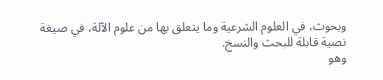وبحوث، في العلوم الشرعية وما يتعلق بها من علوم الآلة، في صيغة نصية قابلة للبحث والنسخ.
وهو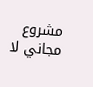مشروع مجاني لا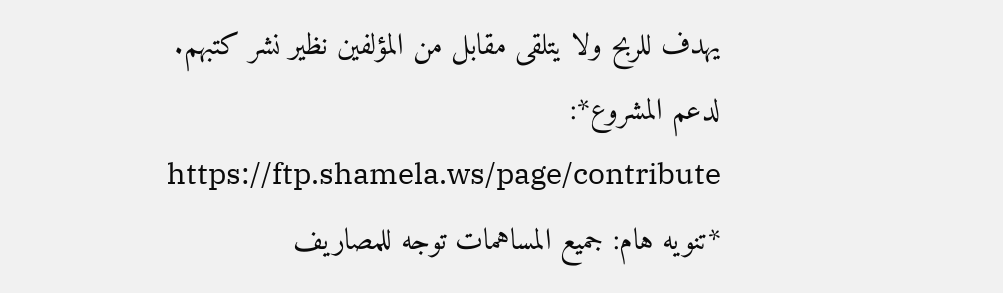يهدف للربح ولا يتلقى مقابل من المؤلفين نظير نشر كتبهم.
لدعم المشروع*: https://ftp.shamela.ws/page/contribute
*تنويه هام: جميع المساهمات توجه للمصاريف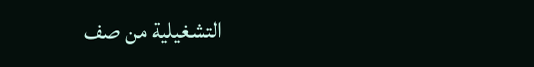التشغيلية من صف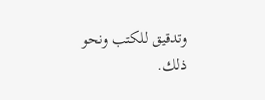وتدقيق للكتب ونحو ذلك.